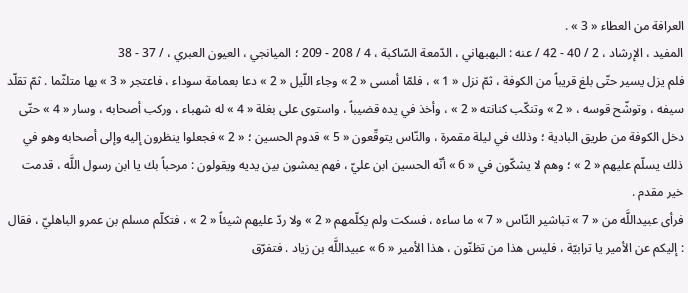العرافة من العطاء « 3 » .
المفيد ، الإرشاد ، 2 / 40 - 42 / عنه : البهبهاني ، الدّمعة السّاكبة ، 4 / 208 - 209 ؛ الميانجي ، العيون العبري ، / 37 - 38
فلم يزل يسير حتّى بلغ قريباً من الكوفة ، ثمّ نزل « 1 » ، فلمّا أمسى « 2 » وجاء اللّيل « 2 » دعا بعمامة سوداء ، فاعتجر « 3 » بها متلثّما . ثمّ تقلّد سيفه ، وتوشّح قوسه ، « 2 » وتنكّب كنانته « 2 » ، وأخذ في يده قضيباً ، واستوى على بغلة « 4 » له شهباء ، وركب أصحابه ، وسار « 4 » حتّى دخل الكوفة من طريق البادية ؛ وذلك في ليلة مقمرة ، والنّاس يتوقّعون « 5 » قدوم الحسين ؛ « 2 » فجعلوا ينظرون إليه وإلى أصحابه وهو في ذلك يسلّم عليهم « 2 » ؛ وهم لا يشكّون في « 6 » أنّه الحسين ابن عليّ ، فهم يمشون بين يديه ويقولون : مرحباً بك يا ابن رسول اللَّه ، قدمت خير مقدم .
فرأى عبيداللَّه من « 7 » تباشير النّاس « 7 » ما ساءه ، فسكت ولم يكلّمهم « 2 » ولا ردّ عليهم شيئاً « 2 » ، فتكلّم مسلم بن عمرو الباهليّ ، فقال : إليكم عن الأمير يا ترابيّة ، فليس هذا من تظنّون ، هذا الأمير « 6 » عبيداللَّه بن زياد . فتفرّق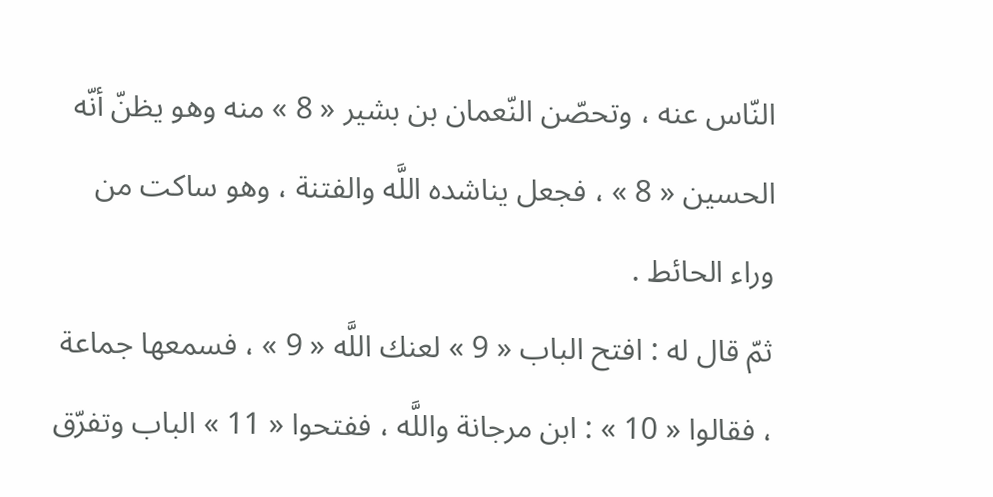النّاس عنه ، وتحصّن النّعمان بن بشير « 8 » منه وهو يظنّ أنّه الحسين « 8 » ، فجعل يناشده اللَّه والفتنة ، وهو ساكت من وراء الحائط .
ثمّ قال له : افتح الباب « 9 » لعنك اللَّه « 9 » ، فسمعها جماعة ، فقالوا « 10 » : ابن مرجانة واللَّه ، ففتحوا « 11 » الباب وتفرّق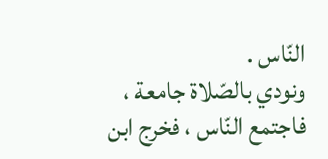النّاس .
ونودي بالصّلاة جامعة ، فاجتمع النّاس ، فخرج ابن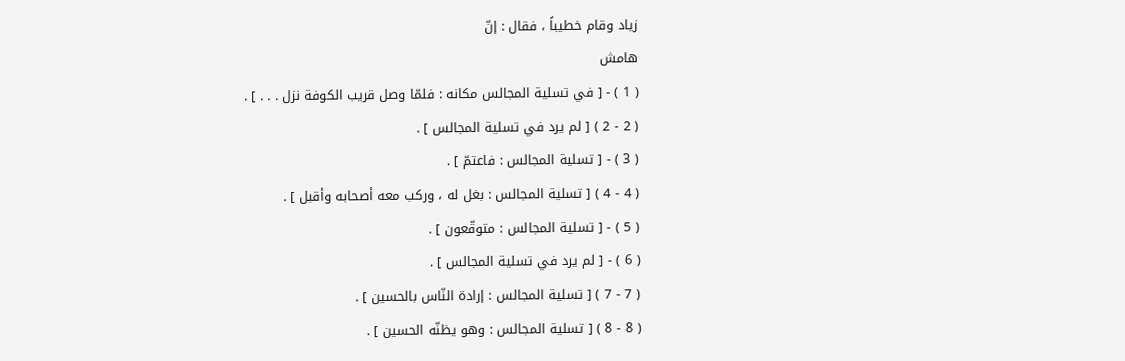زياد وقام خطيباً ، فقال : إنّ
هامش
( 1 ) - [ في تسلية المجالس مكانه : فلمّا وصل قريب الكوفة نزل . . . ] .
( 2 - 2 ) [ لم يرد في تسلية المجالس ] .
( 3 ) - [ تسلية المجالس : فاعتمّ ] .
( 4 - 4 ) [ تسلية المجالس : بغل له ، وركب معه أصحابه وأقبل ] .
( 5 ) - [ تسلية المجالس : متوقّعون ] .
( 6 ) - [ لم يرد في تسلية المجالس ] .
( 7 - 7 ) [ تسلية المجالس : إرادة النّاس بالحسين ] .
( 8 - 8 ) [ تسلية المجالس : وهو يظنّه الحسين ] .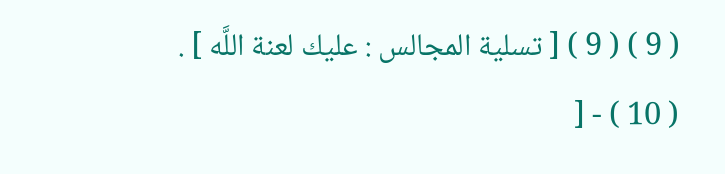( 9 ) ( 9 ) [ تسلية المجالس : عليك لعنة اللَّه ] .
( 10 ) - [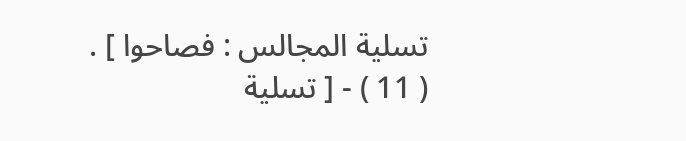تسلية المجالس : فصاحوا ] .
( 11 ) - [ تسلية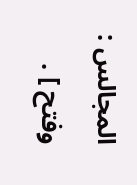المجالس : وفتح ] .